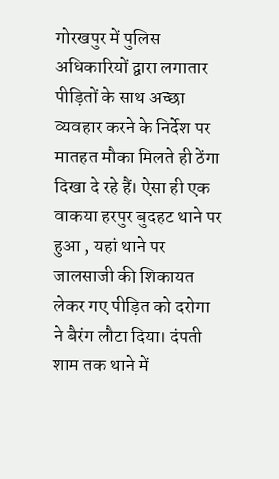गोरखपुर में पुलिस अधिकारियों द्वारा लगातार पीड़ितों के साथ अच्छा व्यवहार करने के निर्देश पर मातहत मौका मिलते ही ठेंगा दिखा दे रहे हैं। ऐसा ही एक वाकया हरपुर बुदहट थाने पर हुआ , यहां थाने पर जालसाजी की शिकायत लेकर गए पीड़ित को दरोगा ने बैरंग लौटा दिया। दंपती शाम तक थाने में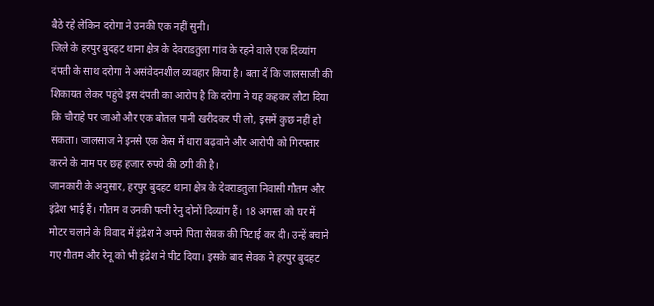बैठे रहे लेकिन दरोगा ने उनकी एक नहीं सुनी।
जिले के हरपुर बुदहट थाना क्षेत्र के देवराडतुला गांव के रहने वाले एक दिव्यांग दंपती के साथ दरोगा ने असंवेदनशील व्यवहार किया है। बता दें कि जालसाजी की शिकायत लेकर पहुंचे इस दंपती का आरोप है कि दरोगा ने यह कहकर लौटा दिया कि चौराहे पर जाओ और एक बोतल पानी खरीदकर पी लो, इसमें कुछ नहीं हो सकता। जालसाज ने इनसे एक केस में धारा बढ़वाने और आरोपी को गिरफ्तार करने के नाम पर छह हजार रुपये की ठगी की है।
जानकारी के अनुसार, हरपुर बुदहट थाना क्षेत्र के देवराडतुला निवासी गौतम और इंद्रेश भाई हैं। गौतम व उनकी पत्नी रेनु दोनों दिव्यांग हैं। 18 अगस्त को घर में मोटर चलाने के विवाद में इंद्रेश ने अपने पिता सेवक की पिटाई कर दी। उन्हें बचाने गए गौतम और रेनू को भी इंद्रेश ने पीट दिया। इसके बाद सेवक ने हरपुर बुदहट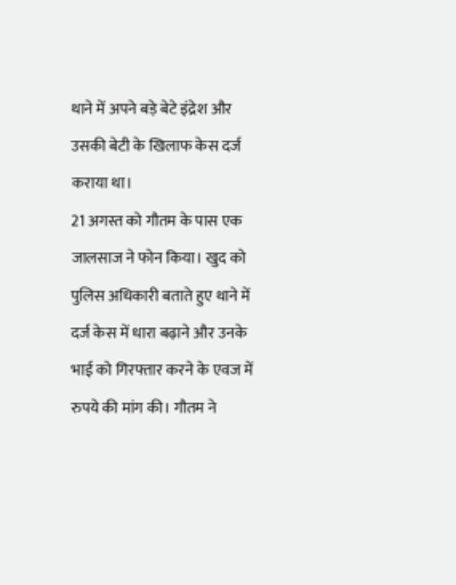थाने में अपने बड़े बेटे इंद्रेश और उसकी बेटी के खिलाफ केस दर्ज कराया था।
21 अगस्त को गौतम के पास एक जालसाज ने फोन किया। खुद को पुलिस अधिकारी बताते हुए थाने में दर्ज केस में धारा बढ़ाने और उनके भाई को गिरफ्तार करने के एवज में रुपये की मांग की। गौतम ने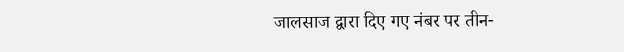जालसाज द्वारा दिए गए नंबर पर तीन-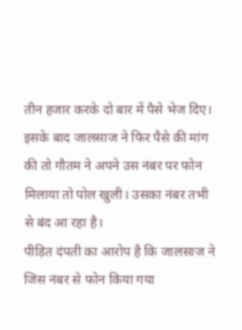तीन हजार करके दो बार में पैसे भेज दिए। इसके बाद जालसाज ने फिर पैसे की मांग की तो गौतम ने अपने उस नंबर पर फोन मिलाया तो पोल खुली। उसका नंबर तभी से बंद आ रहा है।
पीड़ित दंपती का आरोप है कि जालसाज ने जिस नंबर से फोन किया गया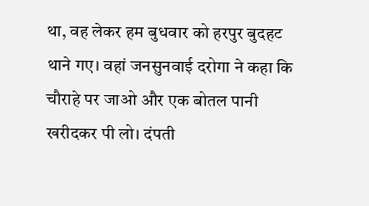था, वह लेकर हम बुधवार को हरपुर बुदहट थाने गए। वहां जनसुनवाई दरोगा ने कहा कि चौराहे पर जाओ और एक बोतल पानी खरीदकर पी लो। दंपती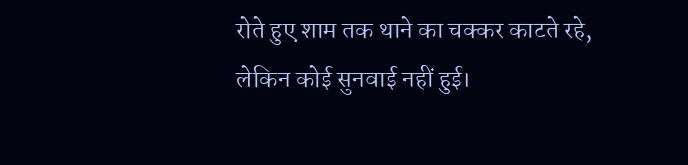रोते हुए शाम तक थाने का चक्कर काटते रहे, लेकिन कोई सुनवाई नहीं हुई।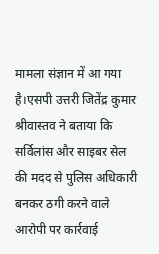मामला संज्ञान में आ गया है।एसपी उत्तरी जितेंद्र कुमार श्रीवास्तव ने बताया कि सर्विलांस और साइबर सेल की मदद से पुलिस अधिकारी बनकर ठगी करने वाले आरोपी पर कार्रवाई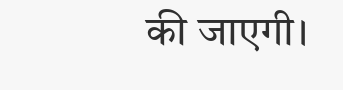की जाएगी।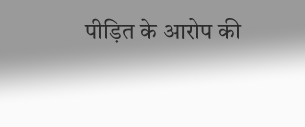पीड़ित के आरोप की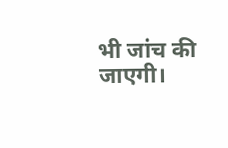भी जांच की जाएगी।